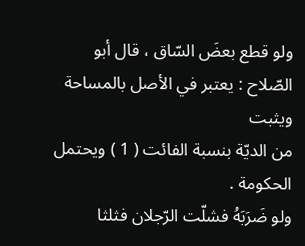ولو قطع بعضَ السّاق ، قال أبو الصّلاح : يعتبر في الأصل بالمساحة ويثبت
من الديّة بنسبة الفائت ( 1 ) ويحتمل الحكومة .
ولو ضَرَبَهُ فشلّت الرّجلان فثلثا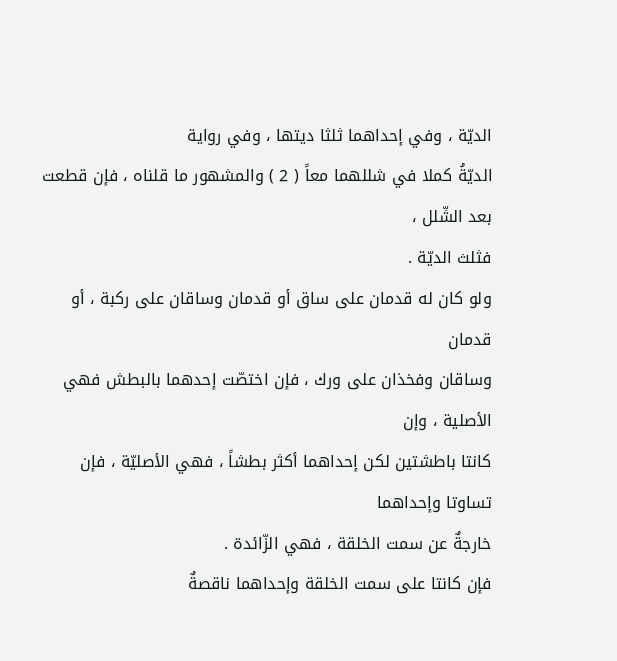الديّة ، وفي إحداهما ثلثا ديتها ، وفي رواية
الديّةُ كملا في شللهما معاً ( 2 ) والمشهور ما قلناه ، فإن قطعت بعد الشّلل ،
فثلث الديّة .
ولو كان له قدمان على ساق أو قدمان وساقان على ركبة ، أو قدمان
وساقان وفخذان على ورك ، فإن اختصّت إحدهما بالبطش فهي الأصلية ، وإن
كانتا باطشتين لكن إحداهما أكثر بطشاً ، فهي الأصليّة ، فإن تساوتا وإحداهما
خارجةٌ عن سمت الخلقة ، فهي الزّائدة .
فإن كانتا على سمت الخلقة وإحداهما ناقصةٌ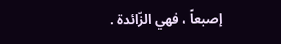إصبعاً ، فهي الزّائدة .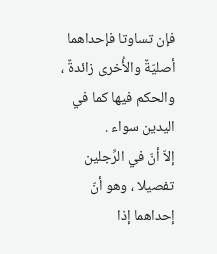فإن تساوتا فإحداهما أصليّةٌ والأُخرى زائدةٌ ، والحكم فيها كما في
اليدين سواء .
إلاّ أنّ في الرِّجلين تفصيلا ، وهو أنّ إحداهما إذا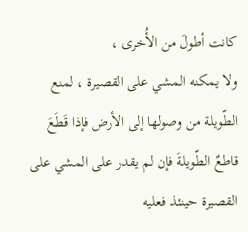كانت أطولَ من الأُخرى ،
ولا يمكنه المشي على القصيرة ، لمنع الطّويلة من وصولها إلى الأرض فإذا قَطَعَ
قاطعٌ الطّويلةَ فإن لم يقدر على المشي على القصيرة حينئذ فعليه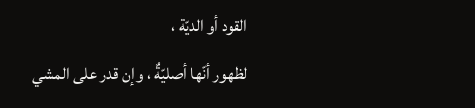القود أو الديّة ،
لظهور أنّها أصليّةٌ ، وإن قدر على المشي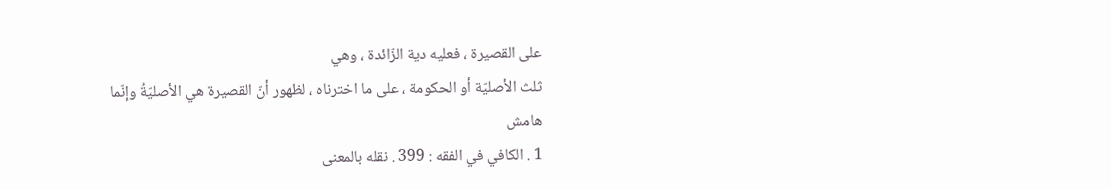على القصيرة ، فعليه دية الزّائدة ، وهي
ثلث الأصليّة أو الحكومة ، على ما اخترناه ، لظهور أنّ القصيرة هي الأصليّةُ وإنّما
هامش
1 . الكافي في الفقه : 399 . نقله بالمعنى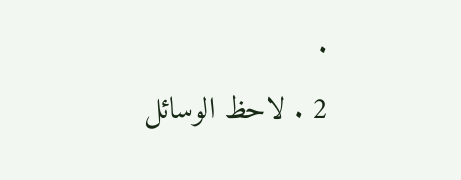.
2 . لاحظ الوسائل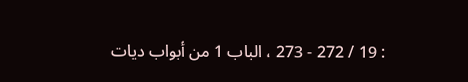: 19 / 272 - 273 ، الباب 1 من أبواب ديات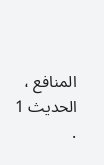المنافع ، الحديث 1 .